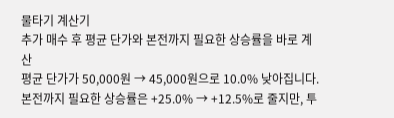물타기 계산기
추가 매수 후 평균 단가와 본전까지 필요한 상승률을 바로 계산
평균 단가가 50,000원 → 45,000원으로 10.0% 낮아집니다. 본전까지 필요한 상승률은 +25.0% → +12.5%로 줄지만, 투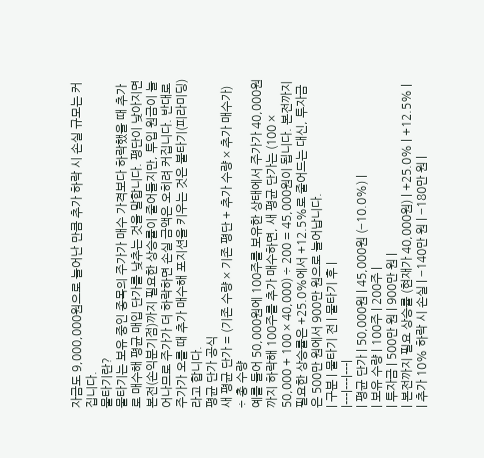자금도 9,000,000원으로 늘어난 만큼 추가 하락 시 손실 규모는 커집니다.
물타기란?
물타기는 보유 중인 종목의 주가가 매수 가격보다 하락했을 때 추가로 매수해 평균 매입 단가를 낮추는 것을 말합니다. 평단이 낮아지면 본전(손익분기점)까지 필요한 상승률이 줄어들지만, 투입 원금이 늘어나므로 주가가 더 하락하면 손실 금액은 오히려 커집니다. 반대로 주가가 오를 때 추가 매수해 포지션을 키우는 것은 불타기(피라미딩)라고 합니다.
평균 단가 공식
새 평균 단가 = (기존 수량 × 기존 평단 + 추가 수량 × 추가 매수가) ÷ 총 수량
예를 들어 50,000원에 100주를 보유한 상태에서 주가가 40,000원까지 하락해 100주를 추가 매수하면, 새 평균 단가는 (100 × 50,000 + 100 × 40,000) ÷ 200 = 45,000원이 됩니다. 본전까지 필요한 상승률은 +25.0%에서 +12.5%로 줄어드는 대신, 투자금은 500만 원에서 900만 원으로 늘어납니다.
| 구분 | 물타기 전 | 물타기 후 |
|---|---|---|
| 평균 단가 | 50,000원 | 45,000원 (−10.0%) |
| 보유 수량 | 100주 | 200주 |
| 투자금 | 500만 원 | 900만 원 |
| 본전까지 필요 상승률 (현재가 40,000원) | +25.0% | +12.5% |
| 추가 10% 하락 시 손실 | −140만 원 | −180만 원 |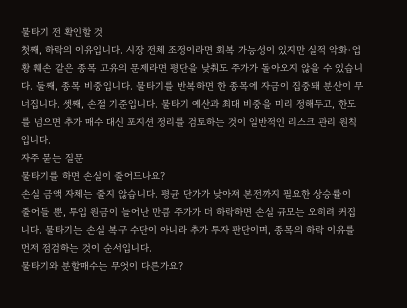물타기 전 확인할 것
첫째, 하락의 이유입니다. 시장 전체 조정이라면 회복 가능성이 있지만 실적 악화·업황 훼손 같은 종목 고유의 문제라면 평단을 낮춰도 주가가 돌아오지 않을 수 있습니다. 둘째, 종목 비중입니다. 물타기를 반복하면 한 종목에 자금이 집중돼 분산이 무너집니다. 셋째, 손절 기준입니다. 물타기 예산과 최대 비중을 미리 정해두고, 한도를 넘으면 추가 매수 대신 포지션 정리를 검토하는 것이 일반적인 리스크 관리 원칙입니다.
자주 묻는 질문
물타기를 하면 손실이 줄어드나요?
손실 금액 자체는 줄지 않습니다. 평균 단가가 낮아져 본전까지 필요한 상승률이 줄어들 뿐, 투입 원금이 늘어난 만큼 주가가 더 하락하면 손실 규모는 오히려 커집니다. 물타기는 손실 복구 수단이 아니라 추가 투자 판단이며, 종목의 하락 이유를 먼저 점검하는 것이 순서입니다.
물타기와 분할매수는 무엇이 다른가요?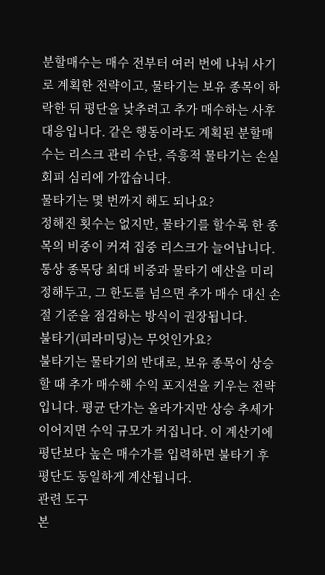분할매수는 매수 전부터 여러 번에 나눠 사기로 계획한 전략이고, 물타기는 보유 종목이 하락한 뒤 평단을 낮추려고 추가 매수하는 사후 대응입니다. 같은 행동이라도 계획된 분할매수는 리스크 관리 수단, 즉흥적 물타기는 손실 회피 심리에 가깝습니다.
물타기는 몇 번까지 해도 되나요?
정해진 횟수는 없지만, 물타기를 할수록 한 종목의 비중이 커져 집중 리스크가 늘어납니다. 통상 종목당 최대 비중과 물타기 예산을 미리 정해두고, 그 한도를 넘으면 추가 매수 대신 손절 기준을 점검하는 방식이 권장됩니다.
불타기(피라미딩)는 무엇인가요?
불타기는 물타기의 반대로, 보유 종목이 상승할 때 추가 매수해 수익 포지션을 키우는 전략입니다. 평균 단가는 올라가지만 상승 추세가 이어지면 수익 규모가 커집니다. 이 계산기에 평단보다 높은 매수가를 입력하면 불타기 후 평단도 동일하게 계산됩니다.
관련 도구
본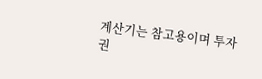계산기는 참고용이며 투자 권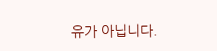유가 아닙니다.